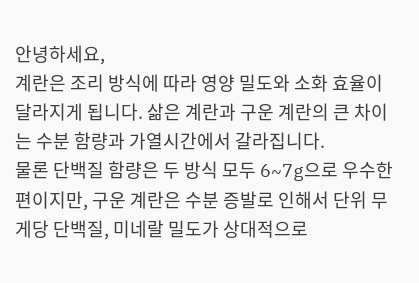안녕하세요,
계란은 조리 방식에 따라 영양 밀도와 소화 효율이 달라지게 됩니다. 삶은 계란과 구운 계란의 큰 차이는 수분 함량과 가열시간에서 갈라집니다.
물론 단백질 함량은 두 방식 모두 6~7g으로 우수한 편이지만, 구운 계란은 수분 증발로 인해서 단위 무게당 단백질, 미네랄 밀도가 상대적으로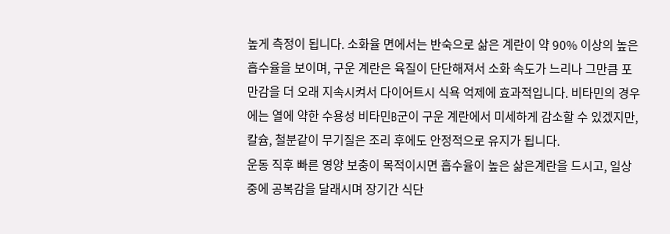높게 측정이 됩니다. 소화율 면에서는 반숙으로 삶은 계란이 약 90% 이상의 높은 흡수율을 보이며, 구운 계란은 육질이 단단해져서 소화 속도가 느리나 그만큼 포만감을 더 오래 지속시켜서 다이어트시 식욕 억제에 효과적입니다. 비타민의 경우에는 열에 약한 수용성 비타민B군이 구운 계란에서 미세하게 감소할 수 있겠지만, 칼슘, 철분같이 무기질은 조리 후에도 안정적으로 유지가 됩니다.
운동 직후 빠른 영양 보충이 목적이시면 흡수율이 높은 삶은계란을 드시고, 일상 중에 공복감을 달래시며 장기간 식단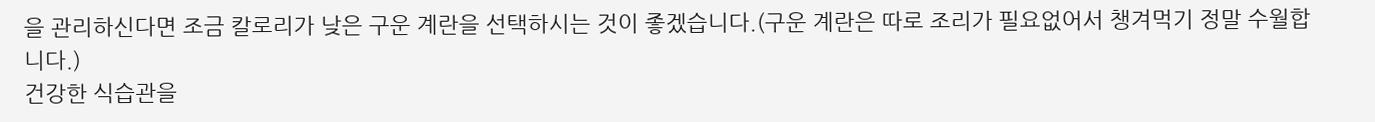을 관리하신다면 조금 칼로리가 낮은 구운 계란을 선택하시는 것이 좋겠습니다.(구운 계란은 따로 조리가 필요없어서 챙겨먹기 정말 수월합니다.)
건강한 식습관을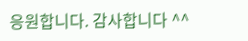응원합니다. 감사합니다 ^^